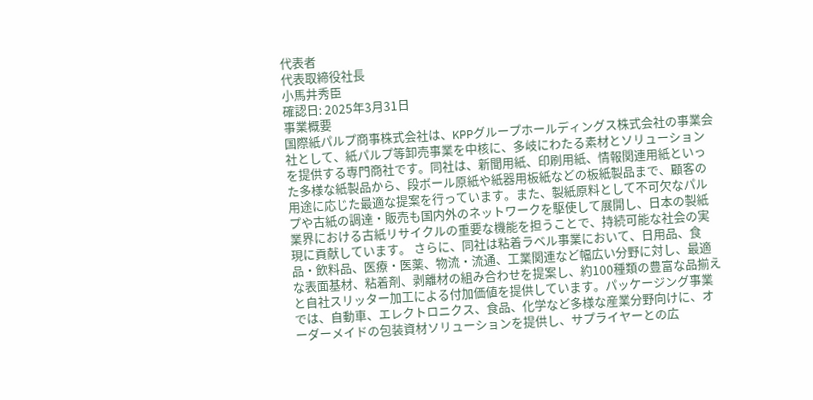代表者
代表取締役社長
小馬井秀臣
確認日: 2025年3月31日
事業概要
国際紙パルプ商事株式会社は、KPPグループホールディングス株式会社の事業会社として、紙パルプ等卸売事業を中核に、多岐にわたる素材とソリューションを提供する専門商社です。同社は、新聞用紙、印刷用紙、情報関連用紙といった多様な紙製品から、段ボール原紙や紙器用板紙などの板紙製品まで、顧客の用途に応じた最適な提案を行っています。また、製紙原料として不可欠なパルプや古紙の調達・販売も国内外のネットワークを駆使して展開し、日本の製紙業界における古紙リサイクルの重要な機能を担うことで、持続可能な社会の実現に貢献しています。 さらに、同社は粘着ラベル事業において、日用品、食品・飲料品、医療・医薬、物流・流通、工業関連など幅広い分野に対し、最適な表面基材、粘着剤、剥離材の組み合わせを提案し、約100種類の豊富な品揃えと自社スリッター加工による付加価値を提供しています。パッケージング事業では、自動車、エレクトロニクス、食品、化学など多様な産業分野向けに、オーダーメイドの包装資材ソリューションを提供し、サプライヤーとの広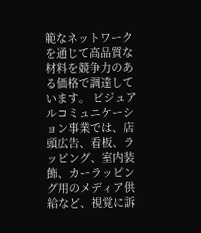範なネットワークを通じて高品質な材料を競争力のある価格で調達しています。 ビジュアルコミュニケーション事業では、店頭広告、看板、ラッピング、室内装飾、カーラッピング用のメディア供給など、視覚に訴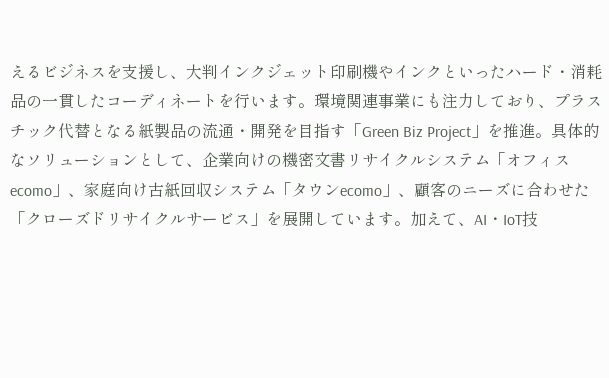えるビジネスを支援し、大判インクジェット印刷機やインクといったハード・消耗品の一貫したコーディネートを行います。環境関連事業にも注力しており、プラスチック代替となる紙製品の流通・開発を目指す「Green Biz Project」を推進。具体的なソリューションとして、企業向けの機密文書リサイクルシステム「オフィスecomo」、家庭向け古紙回収システム「タウンecomo」、顧客のニーズに合わせた「クローズドリサイクルサービス」を展開しています。加えて、AI・IoT技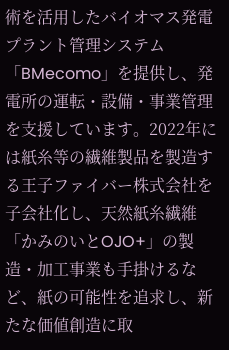術を活用したバイオマス発電プラント管理システム「BMecomo」を提供し、発電所の運転・設備・事業管理を支援しています。2022年には紙糸等の繊維製品を製造する王子ファイバー株式会社を子会社化し、天然紙糸繊維「かみのいとOJO+」の製造・加工事業も手掛けるなど、紙の可能性を追求し、新たな価値創造に取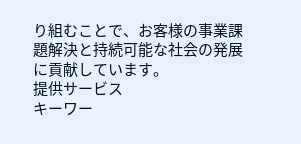り組むことで、お客様の事業課題解決と持続可能な社会の発展に貢献しています。
提供サービス
キーワー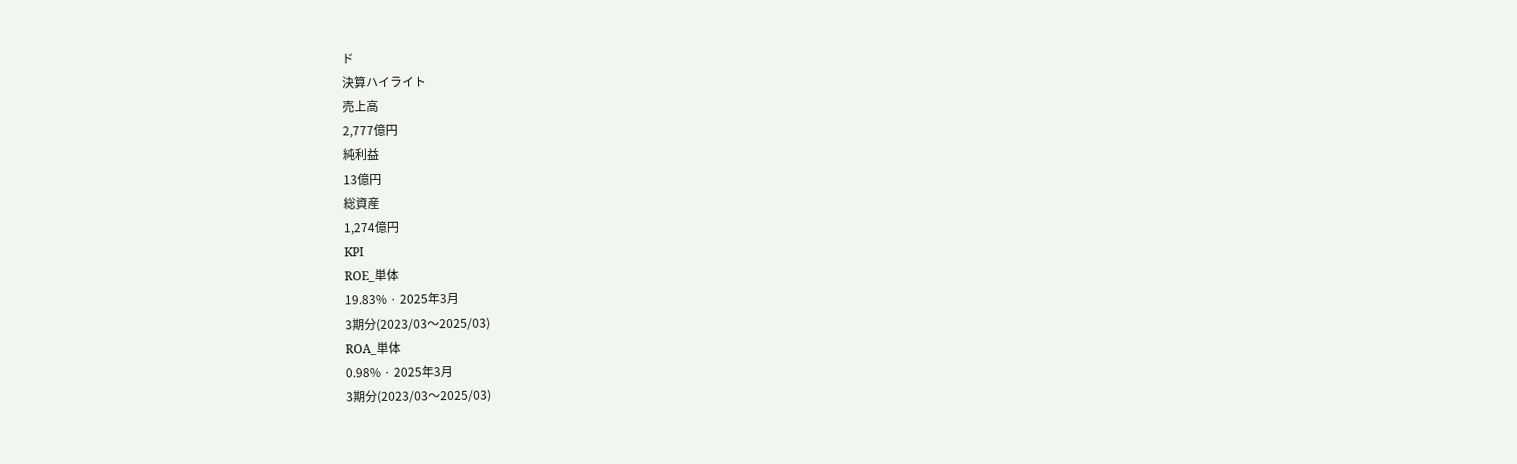ド
決算ハイライト
売上高
2,777億円
純利益
13億円
総資産
1,274億円
KPI
ROE_単体
19.83% · 2025年3月
3期分(2023/03〜2025/03)
ROA_単体
0.98% · 2025年3月
3期分(2023/03〜2025/03)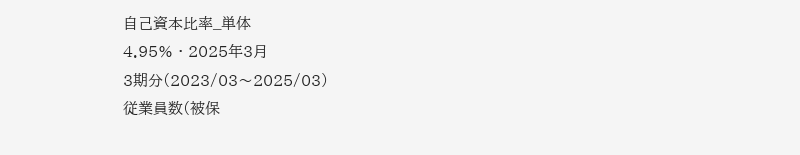自己資本比率_単体
4.95% · 2025年3月
3期分(2023/03〜2025/03)
従業員数(被保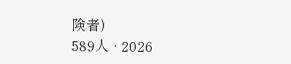険者)
589人 · 2026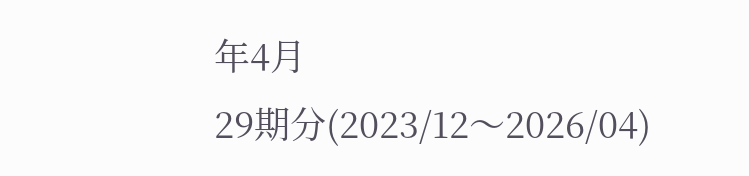年4月
29期分(2023/12〜2026/04)